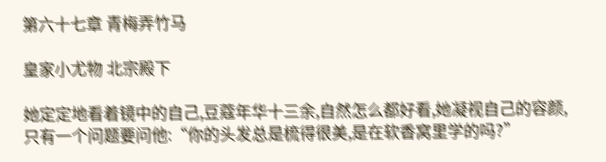第六十七章 青梅弄竹马

皇家小尤物 北宗殿下

她定定地看着镜中的自己,豆蔻年华十三余,自然怎么都好看,她凝视自己的容颜,只有一个问题要问他:“你的头发总是梳得很美,是在软香窝里学的吗?”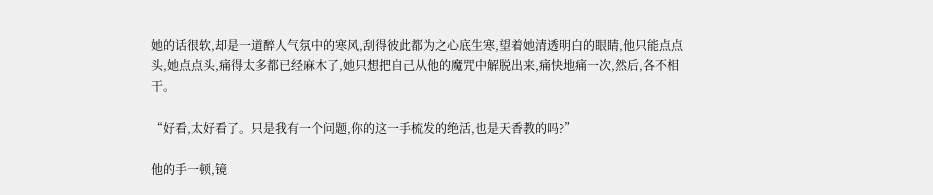她的话很软,却是一道醉人气氛中的寒风,刮得彼此都为之心底生寒,望着她清透明白的眼睛,他只能点点头,她点点头,痛得太多都已经麻木了,她只想把自己从他的魔咒中解脱出来,痛快地痛一次,然后,各不相干。

“好看,太好看了。只是我有一个问题,你的这一手梳发的绝活,也是天香教的吗?”

他的手一顿,镜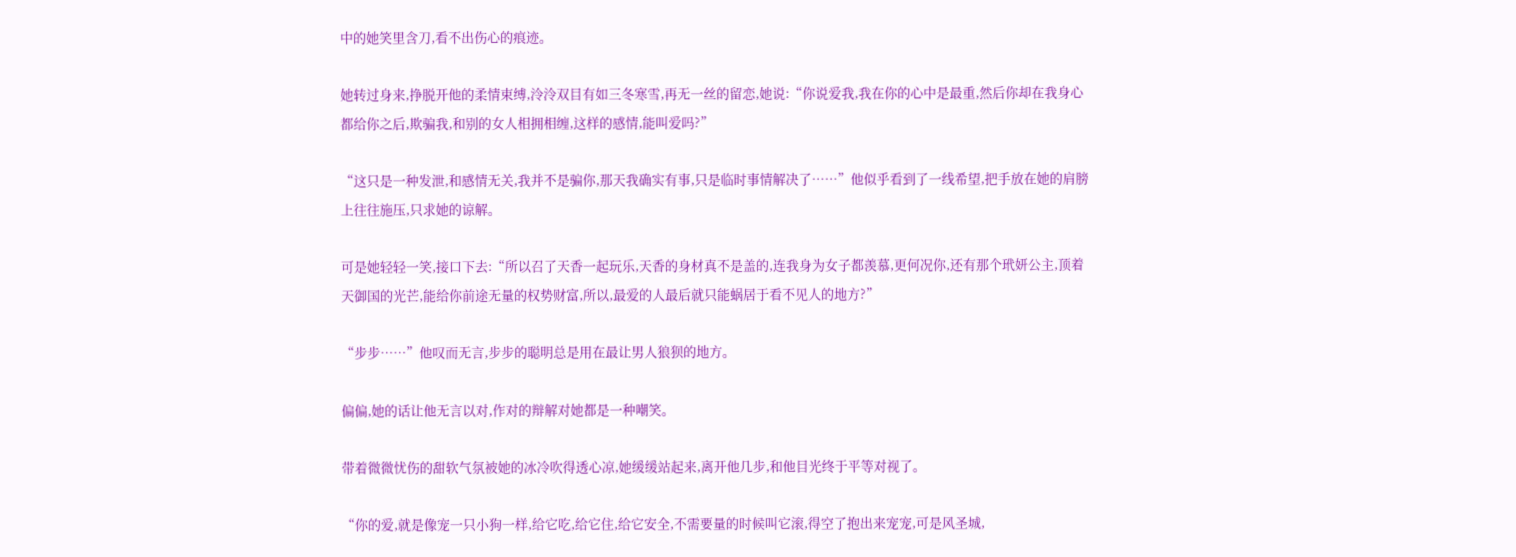中的她笑里含刀,看不出伤心的痕迹。

她转过身来,挣脱开他的柔情束缚,泠泠双目有如三冬寒雪,再无一丝的留恋,她说:“你说爱我,我在你的心中是最重,然后你却在我身心都给你之后,欺骗我,和别的女人相拥相缠,这样的感情,能叫爱吗?”

“这只是一种发泄,和感情无关,我并不是骗你,那天我确实有事,只是临时事情解决了……”他似乎看到了一线希望,把手放在她的肩膀上往往施压,只求她的谅解。

可是她轻轻一笑,接口下去:“所以召了天香一起玩乐,天香的身材真不是盖的,连我身为女子都羡慕,更何况你,还有那个玳妍公主,顶着天御国的光芒,能给你前途无量的权势财富,所以,最爱的人最后就只能蜗居于看不见人的地方?”

“步步……”他叹而无言,步步的聪明总是用在最让男人狼狈的地方。

偏偏,她的话让他无言以对,作对的辩解对她都是一种嘲笑。

带着微微忧伤的甜软气氛被她的冰冷吹得透心凉,她缓缓站起来,离开他几步,和他目光终于平等对视了。

“你的爱,就是像宠一只小狗一样,给它吃,给它住,给它安全,不需要量的时候叫它滚,得空了抱出来宠宠,可是风圣城,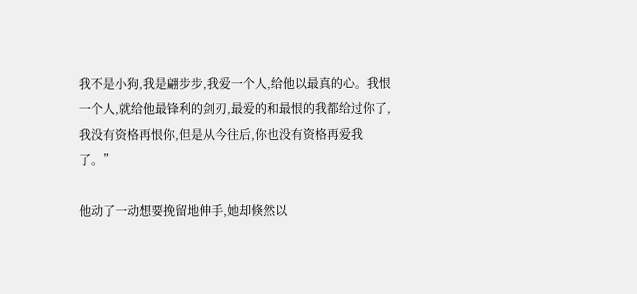我不是小狗,我是翩步步,我爱一个人,给他以最真的心。我恨一个人,就给他最锋利的剑刃,最爱的和最恨的我都给过你了,我没有资格再恨你,但是从今往后,你也没有资格再爱我了。”

他动了一动想要挽留地伸手,她却倏然以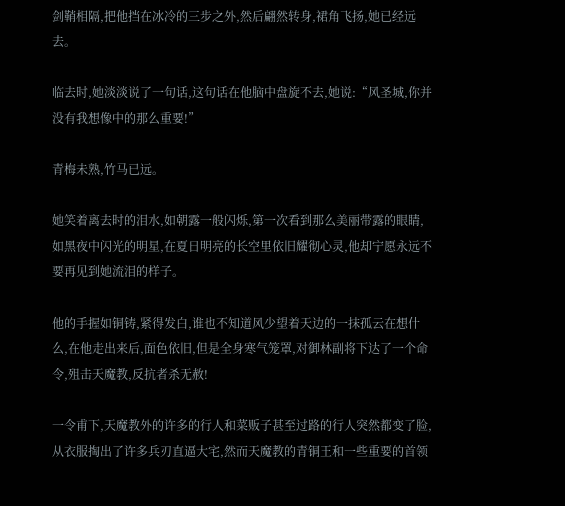剑鞘相隔,把他挡在冰冷的三步之外,然后翩然转身,裙角飞扬,她已经远去。

临去时,她淡淡说了一句话,这句话在他脑中盘旋不去,她说:“风圣城,你并没有我想像中的那么重要!”

青梅未熟,竹马已远。

她笑着离去时的泪水,如朝露一般闪烁,第一次看到那么美丽带露的眼睛,如黑夜中闪光的明星,在夏日明亮的长空里依旧耀彻心灵,他却宁愿永远不要再见到她流泪的样子。

他的手握如铜铸,紧得发白,谁也不知道风少望着天边的一抹孤云在想什么,在他走出来后,面色依旧,但是全身寒气笼罩,对御林副将下达了一个命令,殂击天魔教,反抗者杀无赦!

一令甫下,天魔教外的许多的行人和菜贩子甚至过路的行人突然都变了脸,从衣服掏出了许多兵刃直逼大宅,然而天魔教的青铜王和一些重要的首领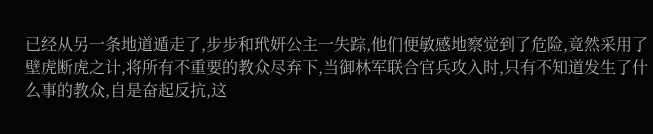已经从另一条地道遁走了,步步和玳妍公主一失踪,他们便敏感地察觉到了危险,竟然采用了壁虎断虎之计,将所有不重要的教众尽弃下,当御林军联合官兵攻入时,只有不知道发生了什么事的教众,自是奋起反抗,这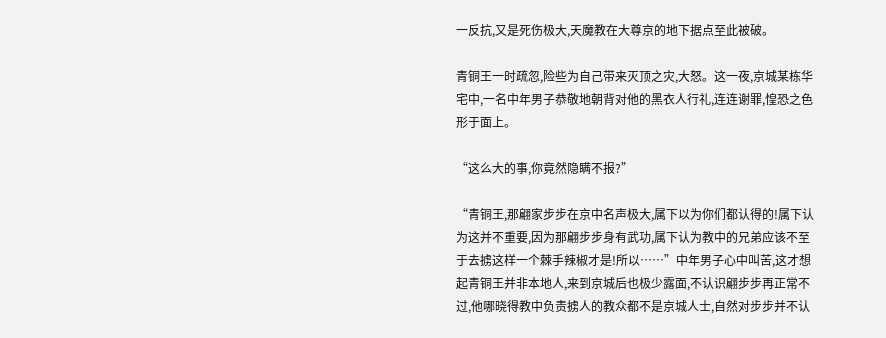一反抗,又是死伤极大,天魔教在大尊京的地下据点至此被破。

青铜王一时疏忽,险些为自己带来灭顶之灾,大怒。这一夜,京城某栋华宅中,一名中年男子恭敬地朝背对他的黑衣人行礼,连连谢罪,惶恐之色形于面上。

“这么大的事,你竟然隐瞒不报?”

“青铜王,那翩家步步在京中名声极大,属下以为你们都认得的!属下认为这并不重要,因为那翩步步身有武功,属下认为教中的兄弟应该不至于去掳这样一个棘手辣椒才是!所以……”中年男子心中叫苦,这才想起青铜王并非本地人,来到京城后也极少露面,不认识翩步步再正常不过,他哪晓得教中负责掳人的教众都不是京城人士,自然对步步并不认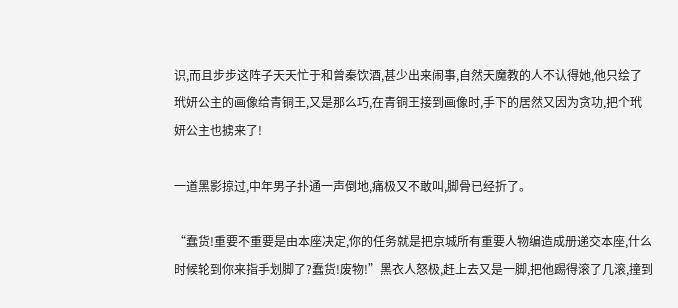识,而且步步这阵子天天忙于和曾秦饮酒,甚少出来闹事,自然天魔教的人不认得她,他只绘了玳妍公主的画像给青铜王,又是那么巧,在青铜王接到画像时,手下的居然又因为贪功,把个玳妍公主也掳来了!

一道黑影掠过,中年男子扑通一声倒地,痛极又不敢叫,脚骨已经折了。

“蠢货!重要不重要是由本座决定,你的任务就是把京城所有重要人物编造成册递交本座,什么时候轮到你来指手划脚了?蠢货!废物!”黑衣人怒极,赶上去又是一脚,把他踢得滚了几滚,撞到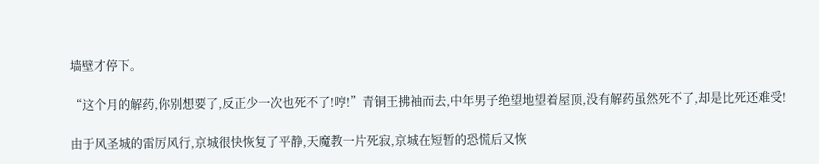墙壁才停下。

“这个月的解药,你别想要了,反正少一次也死不了!哼!”青铜王拂袖而去,中年男子绝望地望着屋顶,没有解药虽然死不了,却是比死还难受!

由于风圣城的雷厉风行,京城很快恢复了平静,天魔教一片死寂,京城在短暂的恐慌后又恢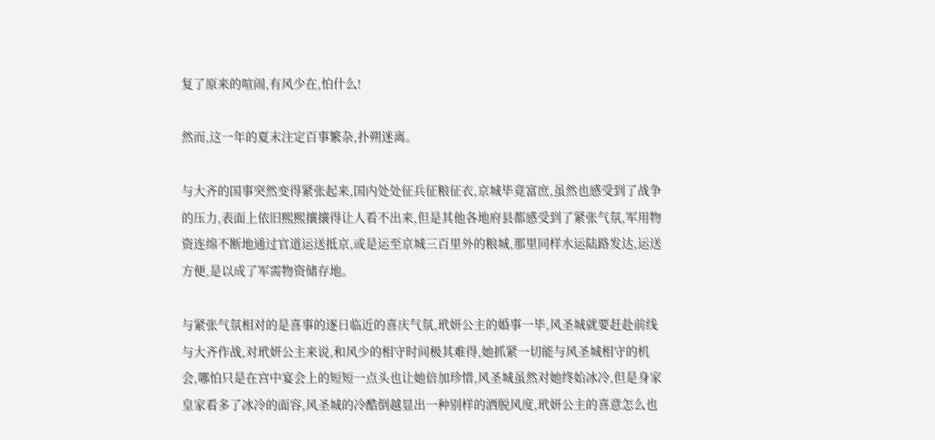复了原来的喧闹,有风少在,怕什么!

然而,这一年的夏末注定百事繁杂,扑朔迷离。

与大齐的国事突然变得紧张起来,国内处处征兵征粮征衣,京城毕竟富庶,虽然也感受到了战争的压力,表面上依旧熙熙攘攘得让人看不出来,但是其他各地府县都感受到了紧张气氛,军用物资连绵不断地通过官道运送抵京,或是运至京城三百里外的粮城,那里同样水运陆路发达,运送方便,是以成了军需物资储存地。

与紧张气氛相对的是喜事的逐日临近的喜庆气氛,玳妍公主的婚事一毕,风圣城就要赶赴前线与大齐作战,对玳妍公主来说,和风少的相守时间极其难得,她抓紧一切能与风圣城相守的机会,哪怕只是在宫中宴会上的短短一点头也让她倍加珍惜,风圣城虽然对她终始冰冷,但是身家皇家看多了冰冷的面容,风圣城的冷酷倒越显出一种别样的洒脱风度,玳妍公主的喜意怎么也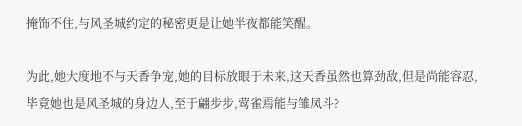掩饰不住,与风圣城约定的秘密更是让她半夜都能笑醒。

为此,她大度地不与天香争宠,她的目标放眼于未来,这天香虽然也算劲敌,但是尚能容忍,毕竟她也是风圣城的身边人,至于翩步步,莺雀焉能与雏凤斗?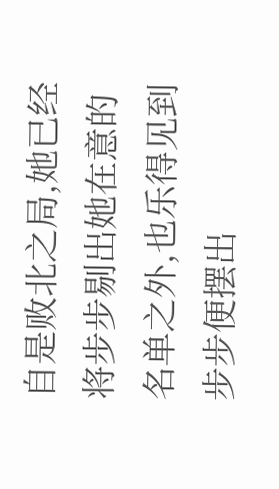自是败北之局,她已经将步步剔出她在意的名单之外,也乐得见到步步便摆出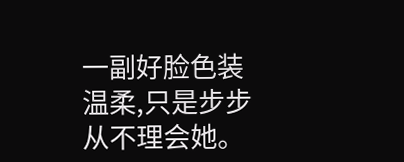一副好脸色装温柔,只是步步从不理会她。